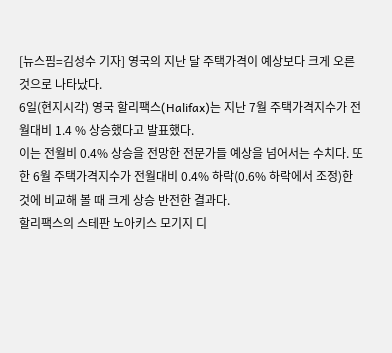[뉴스핌=김성수 기자] 영국의 지난 달 주택가격이 예상보다 크게 오른 것으로 나타났다.
6일(현지시각) 영국 할리팩스(Halifax)는 지난 7월 주택가격지수가 전월대비 1.4 % 상승했다고 발표했다.
이는 전월비 0.4% 상승을 전망한 전문가들 예상을 넘어서는 수치다. 또한 6월 주택가격지수가 전월대비 0.4% 하락(0.6% 하락에서 조정)한 것에 비교해 볼 때 크게 상승 반전한 결과다.
할리팩스의 스테판 노아키스 모기지 디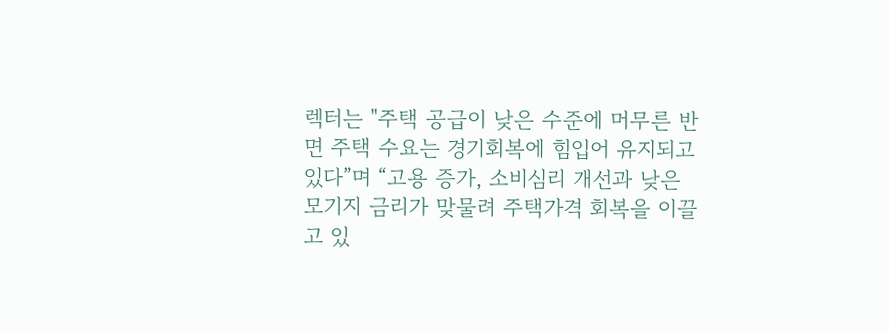렉터는 "주택 공급이 낮은 수준에 머무른 반면 주택 수요는 경기회복에 힘입어 유지되고 있다”며 “고용 증가, 소비심리 개선과 낮은 모기지 금리가 맞물려 주택가격 회복을 이끌고 있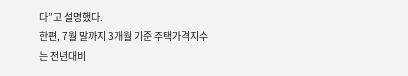다”고 설명했다.
한편, 7월 말까지 3개월 기준 주택가격지수는 전년대비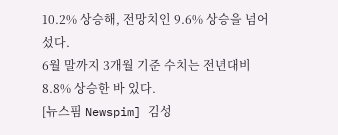10.2% 상승해, 전망치인 9.6% 상승을 넘어섰다.
6월 말까지 3개월 기준 수치는 전년대비 8.8% 상승한 바 있다.
[뉴스핌 Newspim] 김성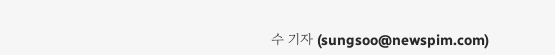수 기자 (sungsoo@newspim.com)